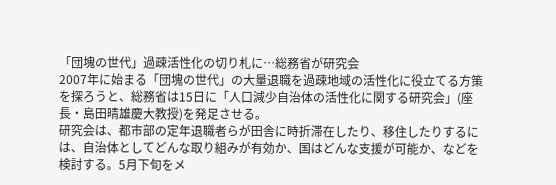「団塊の世代」過疎活性化の切り札に…総務省が研究会
2007年に始まる「団塊の世代」の大量退職を過疎地域の活性化に役立てる方策を探ろうと、総務省は15日に「人口減少自治体の活性化に関する研究会」(座長・島田晴雄慶大教授)を発足させる。
研究会は、都市部の定年退職者らが田舎に時折滞在したり、移住したりするには、自治体としてどんな取り組みが有効か、国はどんな支援が可能か、などを検討する。5月下旬をメ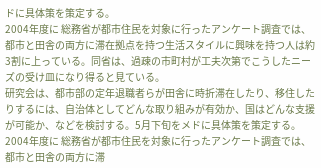ドに具体策を策定する。
2004年度に 総務省が都市住民を対象に行ったアンケート調査では、都市と田舎の両方に滞在拠点を持つ生活スタイルに興味を持つ人は約3割に上っている。同省は、過疎の市町村が工夫次第でこうしたニーズの受け皿になり得ると見ている。
研究会は、都市部の定年退職者らが田舎に時折滞在したり、移住したりするには、自治体としてどんな取り組みが有効か、国はどんな支援が可能か、などを検討する。5月下旬をメドに具体策を策定する。
2004年度に 総務省が都市住民を対象に行ったアンケート調査では、都市と田舎の両方に滞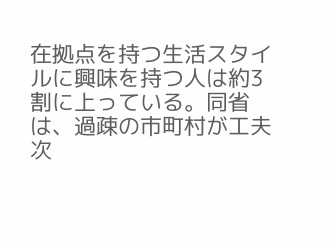在拠点を持つ生活スタイルに興味を持つ人は約3割に上っている。同省は、過疎の市町村が工夫次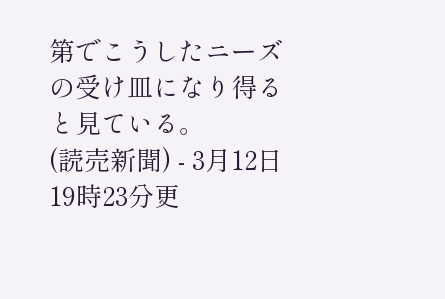第でこうしたニーズの受け皿になり得ると見ている。
(読売新聞) - 3月12日19時23分更